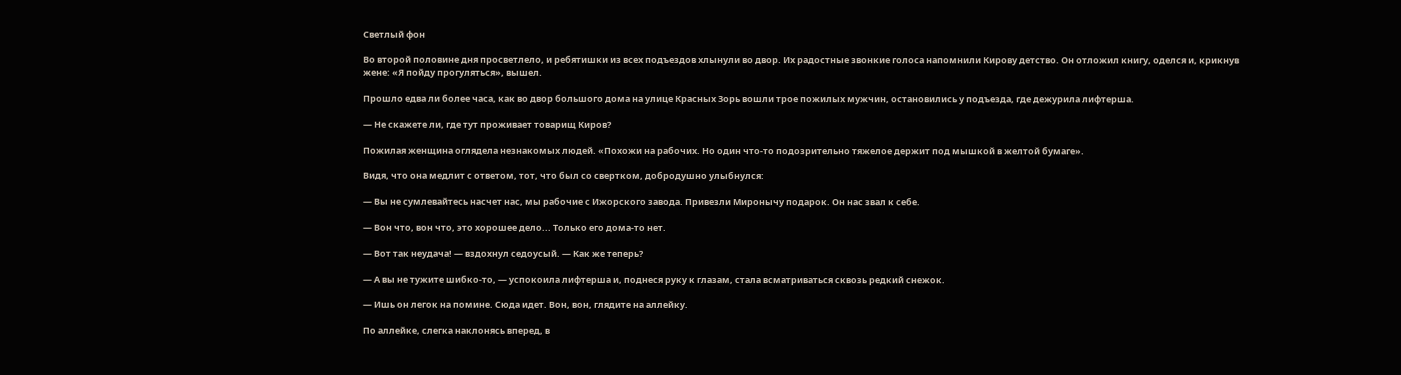Светлый фон

Во второй половине дня просветлело, и ребятишки из всех подъездов хлынули во двор. Их радостные звонкие голоса напомнили Кирову детство. Он отложил книгу, оделся и, крикнув жене: «Я пойду прогуляться», вышел.

Прошло едва ли более часа, как во двор большого дома на улице Красных Зорь вошли трое пожилых мужчин, остановились у подъезда, где дежурила лифтерша.

— Не скажете ли, где тут проживает товарищ Киров?

Пожилая женщина оглядела незнакомых людей. «Похожи на рабочих. Но один что-то подозрительно тяжелое держит под мышкой в желтой бумаге».

Видя, что она медлит с ответом, тот, что был со свертком, добродушно улыбнулся:

— Вы не сумлевайтесь насчет нас, мы рабочие с Ижорского завода. Привезли Миронычу подарок. Он нас звал к себе.

— Вон что, вон что, это хорошее дело... Только его дома-то нет.

— Вот так неудача! — вздохнул седоусый. — Как же теперь?

— А вы не тужите шибко-то, — успокоила лифтерша и, поднеся руку к глазам, стала всматриваться сквозь редкий снежок.

— Ишь он легок на помине. Сюда идет. Вон, вон, глядите на аллейку.

По аллейке, слегка наклонясь вперед, в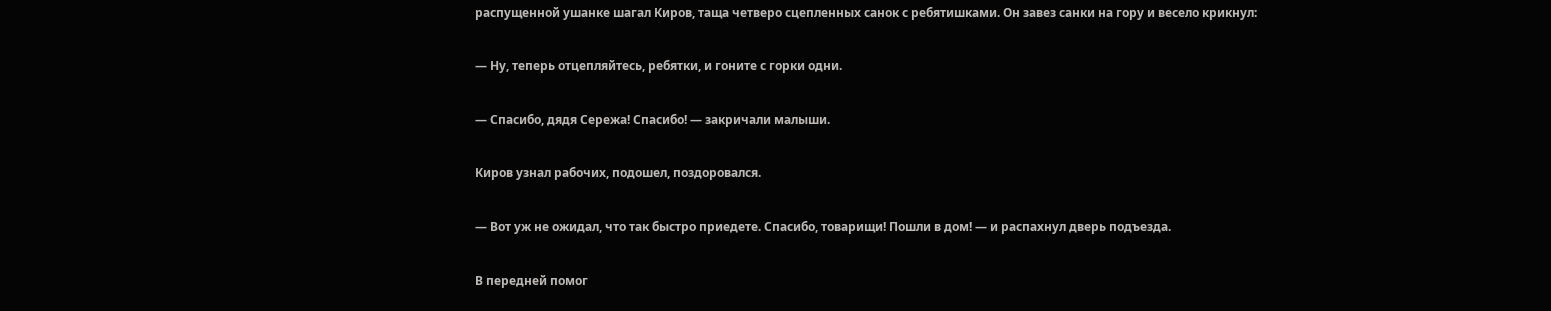распущенной ушанке шагал Киров, таща четверо сцепленных санок с ребятишками. Он завез санки на гору и весело крикнул:

— Ну, теперь отцепляйтесь, ребятки, и гоните с горки одни.

— Спасибо, дядя Сережа! Спасибо! — закричали малыши.

Киров узнал рабочих, подошел, поздоровался.

— Вот уж не ожидал, что так быстро приедете. Спасибо, товарищи! Пошли в дом! — и распахнул дверь подъезда.

В передней помог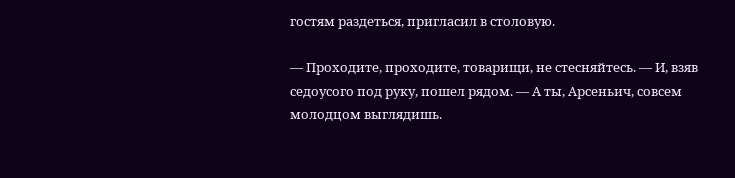гостям раздеться, пригласил в столовую.

— Проходите, проходите, товарищи, не стесняйтесь. — И, взяв седоусого под руку, пошел рядом. — А ты, Арсеньич, совсем молодцом выглядишь.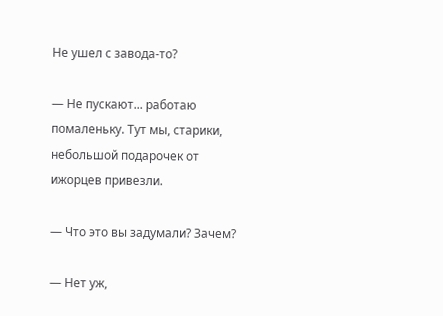Не ушел с завода-то?

— Не пускают... работаю помаленьку. Тут мы, старики, небольшой подарочек от ижорцев привезли.

— Что это вы задумали? Зачем?

— Нет уж,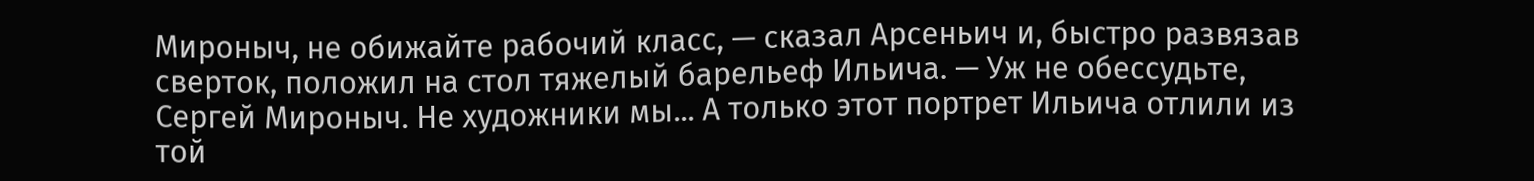Мироныч, не обижайте рабочий класс, — сказал Арсеньич и, быстро развязав сверток, положил на стол тяжелый барельеф Ильича. — Уж не обессудьте, Сергей Мироныч. Не художники мы... А только этот портрет Ильича отлили из той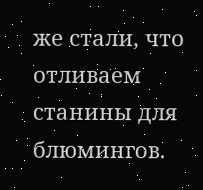же стали, что отливаем станины для блюмингов.